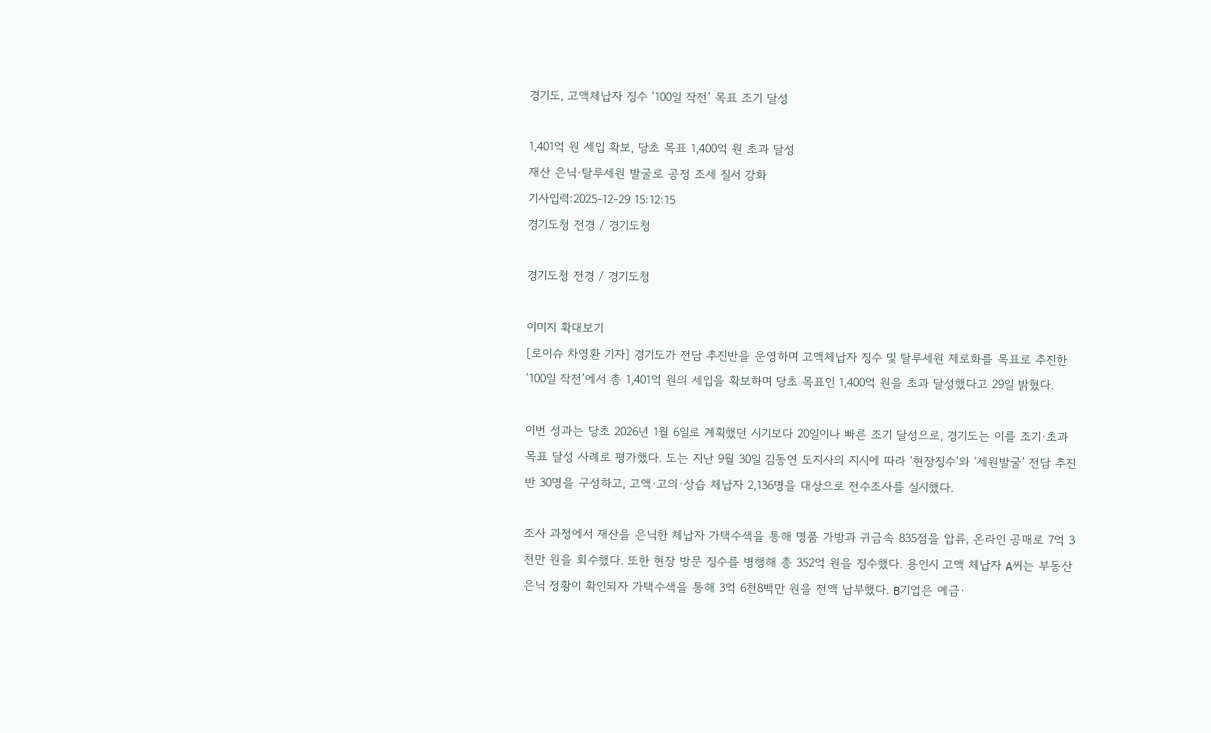경기도, 고액체납자 징수 ‘100일 작전’ 목표 조기 달성

1,401억 원 세입 확보, 당초 목표 1,400억 원 초과 달성
재산 은닉·탈루세원 발굴로 공정 조세 질서 강화
기사입력:2025-12-29 15:12:15
경기도청 전경 / 경기도청

경기도청 전경 / 경기도청

이미지 확대보기
[로이슈 차영환 기자] 경기도가 전담 추진반을 운영하며 고액체납자 징수 및 탈루세원 제로화를 목표로 추진한 ‘100일 작전’에서 총 1,401억 원의 세입을 확보하며 당초 목표인 1,400억 원을 초과 달성했다고 29일 밝혔다.

이번 성과는 당초 2026년 1월 6일로 계획했던 시기보다 20일이나 빠른 조기 달성으로, 경기도는 이를 조기·초과 목표 달성 사례로 평가했다. 도는 지난 9월 30일 김동연 도지사의 지시에 따라 ‘현장징수’와 ‘세원발굴’ 전담 추진반 30명을 구성하고, 고액·고의·상습 체납자 2,136명을 대상으로 전수조사를 실시했다.

조사 과정에서 재산을 은닉한 체납자 가택수색을 통해 명품 가방과 귀금속 835점을 압류, 온라인 공매로 7억 3천만 원을 회수했다. 또한 현장 방문 징수를 병행해 총 352억 원을 징수했다. 용인시 고액 체납자 A씨는 부동산 은닉 정황이 확인되자 가택수색을 통해 3억 6천8백만 원을 전액 납부했다. B기업은 예금·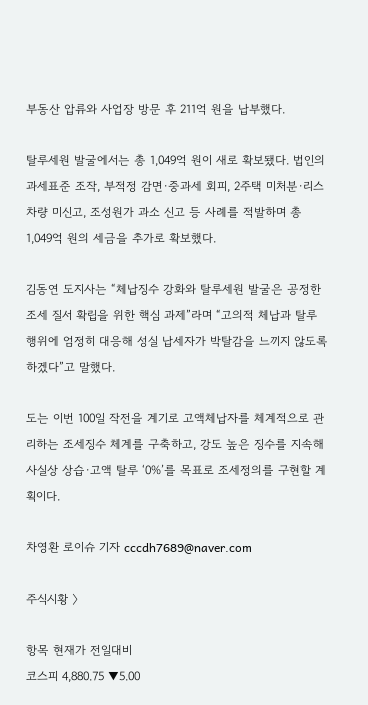부동산 압류와 사업장 방문 후 211억 원을 납부했다.

탈루세원 발굴에서는 총 1,049억 원이 새로 확보됐다. 법인의 과세표준 조작, 부적정 감면·중과세 회피, 2주택 미처분·리스 차량 미신고, 조성원가 과소 신고 등 사례를 적발하며 총 1,049억 원의 세금을 추가로 확보했다.

김동연 도지사는 “체납징수 강화와 탈루세원 발굴은 공정한 조세 질서 확립을 위한 핵심 과제”라며 “고의적 체납과 탈루 행위에 엄정히 대응해 성실 납세자가 박탈감을 느끼지 않도록 하겠다”고 말했다.

도는 이번 100일 작전을 계기로 고액체납자를 체계적으로 관리하는 조세징수 체계를 구축하고, 강도 높은 징수를 지속해 사실상 상습·고액 탈루 ‘0%’를 목표로 조세정의를 구현할 계획이다.

차영환 로이슈 기자 cccdh7689@naver.com

주식시황 〉

항목 현재가 전일대비
코스피 4,880.75 ▼5.00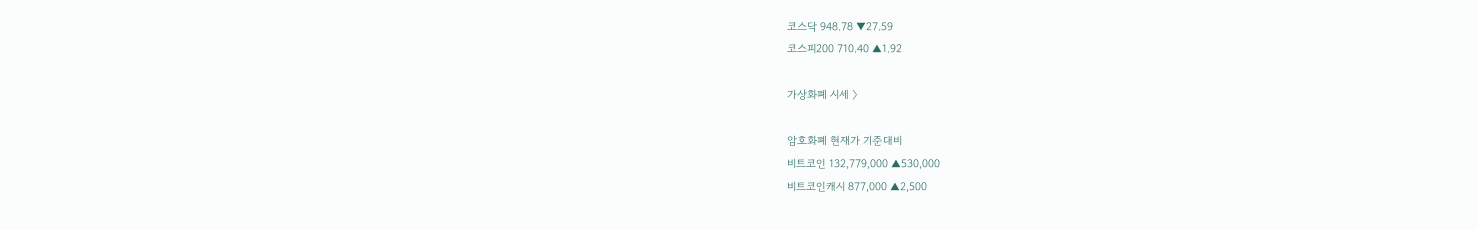코스닥 948.78 ▼27.59
코스피200 710.40 ▲1.92

가상화폐 시세 〉

암호화폐 현재가 기준대비
비트코인 132,779,000 ▲530,000
비트코인캐시 877,000 ▲2,500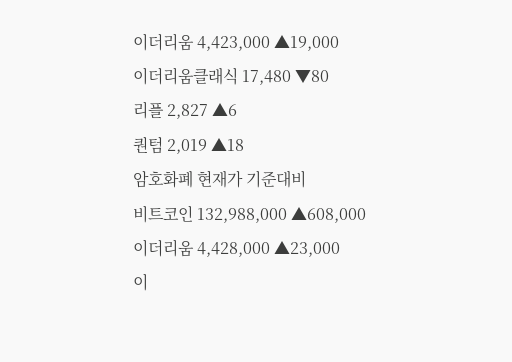이더리움 4,423,000 ▲19,000
이더리움클래식 17,480 ▼80
리플 2,827 ▲6
퀀텀 2,019 ▲18
암호화폐 현재가 기준대비
비트코인 132,988,000 ▲608,000
이더리움 4,428,000 ▲23,000
이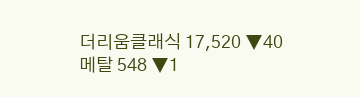더리움클래식 17,520 ▼40
메탈 548 ▼1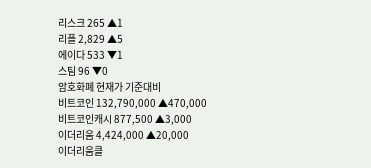리스크 265 ▲1
리플 2,829 ▲5
에이다 533 ▼1
스팀 96 ▼0
암호화폐 현재가 기준대비
비트코인 132,790,000 ▲470,000
비트코인캐시 877,500 ▲3,000
이더리움 4,424,000 ▲20,000
이더리움클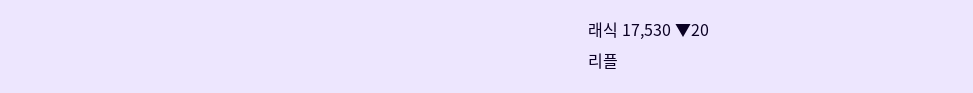래식 17,530 ▼20
리플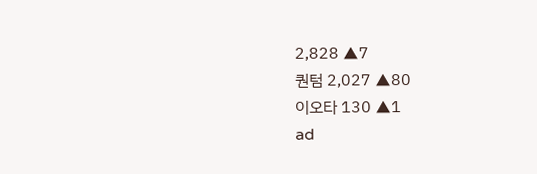2,828 ▲7
퀀텀 2,027 ▲80
이오타 130 ▲1
ad